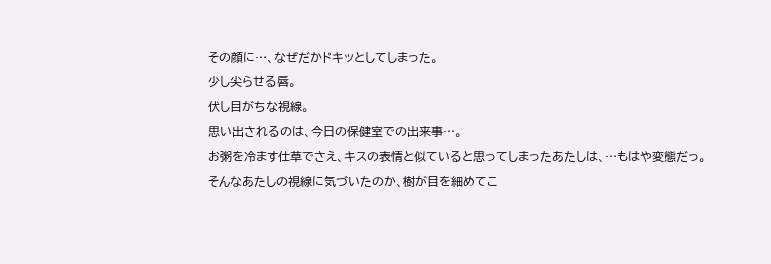その顔に…、なぜだかドキッとしてしまった。
少し尖らせる唇。
伏し目がちな視線。
思い出されるのは、今日の保健室での出来事…。
お粥を冷ます仕草でさえ、キスの表情と似ていると思ってしまったあたしは、…もはや変態だっ。
そんなあたしの視線に気づいたのか、樹が目を細めてこ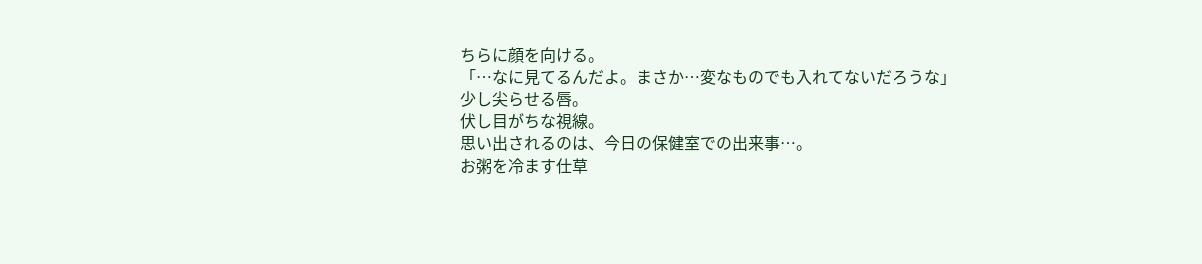ちらに顔を向ける。
「…なに見てるんだよ。まさか…変なものでも入れてないだろうな」
少し尖らせる唇。
伏し目がちな視線。
思い出されるのは、今日の保健室での出来事…。
お粥を冷ます仕草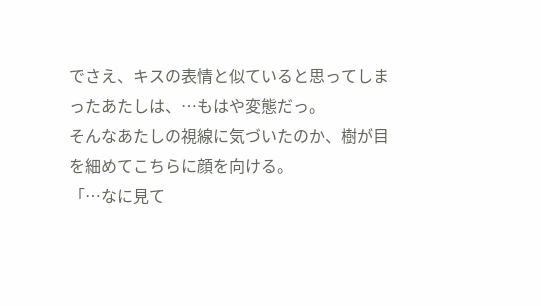でさえ、キスの表情と似ていると思ってしまったあたしは、…もはや変態だっ。
そんなあたしの視線に気づいたのか、樹が目を細めてこちらに顔を向ける。
「…なに見て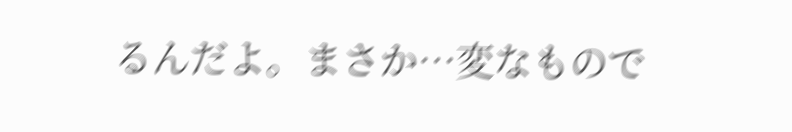るんだよ。まさか…変なもので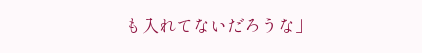も入れてないだろうな」